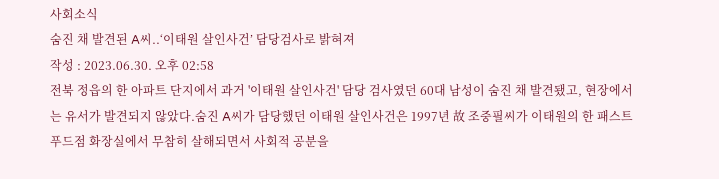사회소식
숨진 채 발견된 A씨..‘이태원 살인사건’ 담당검사로 밝혀져
작성 : 2023.06.30. 오후 02:58
전북 정읍의 한 아파트 단지에서 과거 '이태원 살인사건' 담당 검사였던 60대 남성이 숨진 채 발견됐고, 현장에서는 유서가 발견되지 않았다.숨진 A씨가 담당했던 이태원 살인사건은 1997년 故 조중필씨가 이태원의 한 패스트푸드점 화장실에서 무참히 살해되면서 사회적 공분을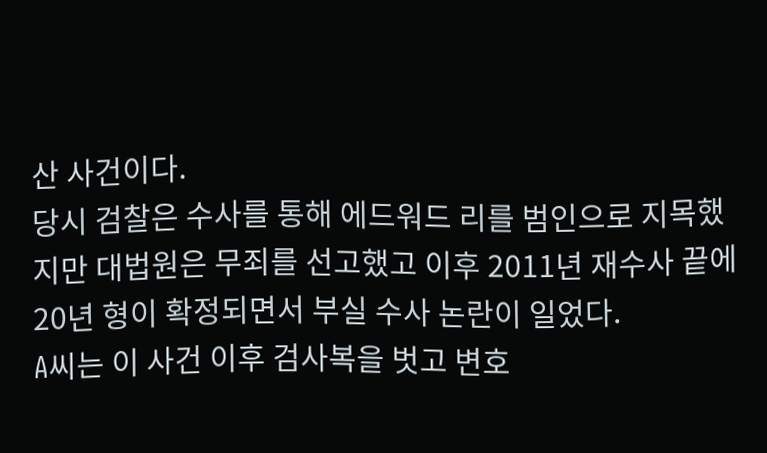산 사건이다.
당시 검찰은 수사를 통해 에드워드 리를 범인으로 지목했지만 대법원은 무죄를 선고했고 이후 2011년 재수사 끝에 20년 형이 확정되면서 부실 수사 논란이 일었다.
A씨는 이 사건 이후 검사복을 벗고 변호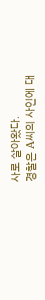사로 살아왔다.
경찰은 A씨의 사인에 대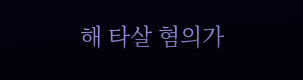해 타살 혐의가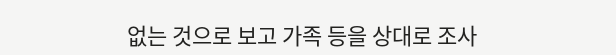없는 것으로 보고 가족 등을 상대로 조사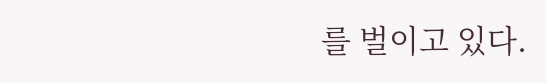를 벌이고 있다.